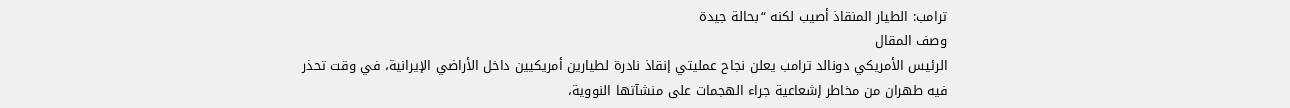ترامب: الطيار المنقاذ أصيب لكنه “بحالة جيدة
وصف المقال
الرئيس الأمريكي دونالد ترامب يعلن نجاح عمليتي إنقاذ نادرة لطيارين أمريكيين داخل الأراضي الإيرانية، في وقت تحذر فيه طهران من مخاطر إشعاعية جراء الهجمات على منشآتها النووية،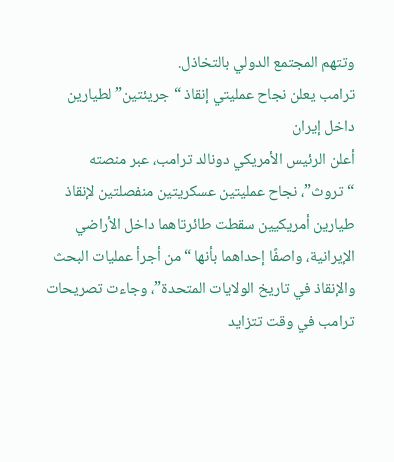وتتهم المجتمع الدولي بالتخاذل.
ترامب يعلن نجاح عمليتي إنقاذ “جريئتين” لطيارين داخل إيران
أعلن الرئيس الأمريكي دونالد ترامب، عبر منصته “تروث”، نجاح عمليتين عسكريتين منفصلتين لإنقاذ طيارين أمريكيين سقطت طائرتاهما داخل الأراضي الإيرانية، واصفًا إحداهما بأنها “من أجرأ عمليات البحث والإنقاذ في تاريخ الولايات المتحدة”، وجاءت تصريحات ترامب في وقت تتزايد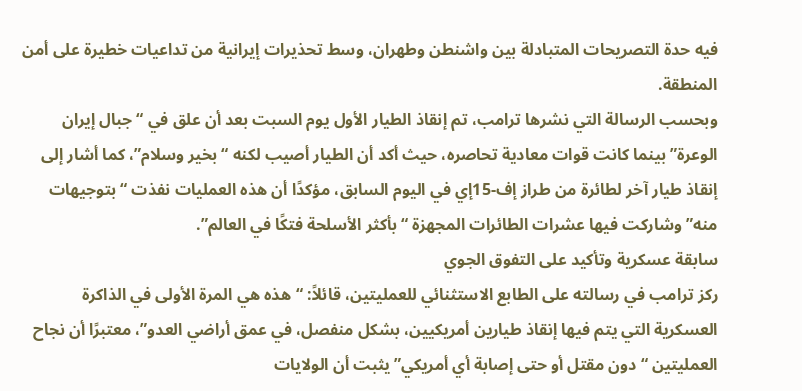فيه حدة التصريحات المتبادلة بين واشنطن وطهران، وسط تحذيرات إيرانية من تداعيات خطيرة على أمن المنطقة.
وبحسب الرسالة التي نشرها ترامب، تم إنقاذ الطيار الأول يوم السبت بعد أن علق في “جبال إيران الوعرة” بينما كانت قوات معادية تحاصره، حيث أكد أن الطيار أصيب لكنه “بخير وسلام”، كما أشار إلى إنقاذ طيار آخر لطائرة من طراز إف-15إي في اليوم السابق، مؤكدًا أن هذه العمليات نفذت “بتوجيهات منه” وشاركت فيها عشرات الطائرات المجهزة “بأكثر الأسلحة فتكًا في العالم”.
سابقة عسكرية وتأكيد على التفوق الجوي
ركز ترامب في رسالته على الطابع الاستثنائي للعمليتين، قائلاً: “هذه هي المرة الأولى في الذاكرة العسكرية التي يتم فيها إنقاذ طيارين أمريكيين، بشكل منفصل، في عمق أراضي العدو”، معتبرًا أن نجاح العمليتين “دون مقتل أو حتى إصابة أي أمريكي” يثبت أن الولايات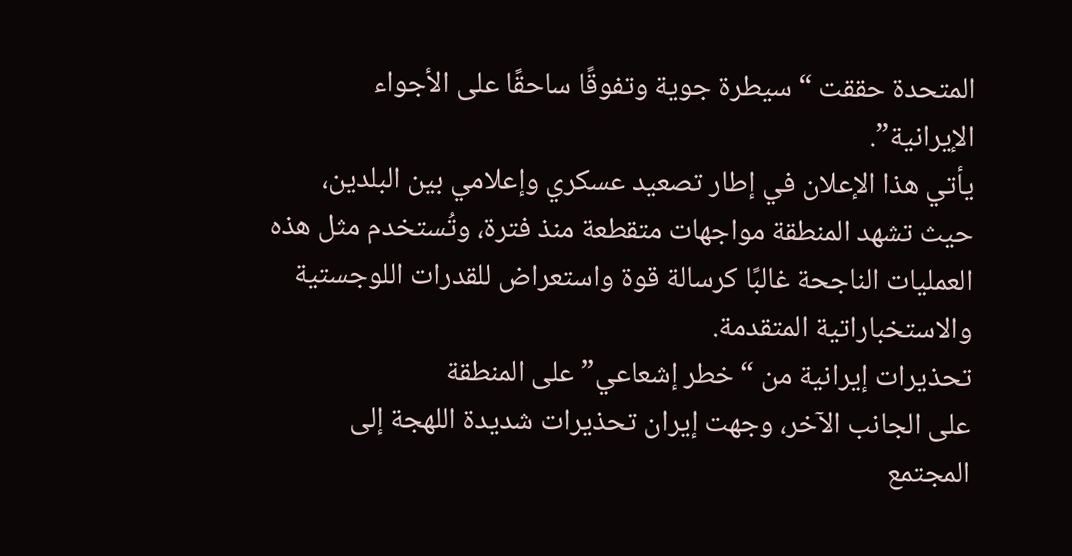المتحدة حققت “سيطرة جوية وتفوقًا ساحقًا على الأجواء الإيرانية”.
يأتي هذا الإعلان في إطار تصعيد عسكري وإعلامي بين البلدين، حيث تشهد المنطقة مواجهات متقطعة منذ فترة، وتُستخدم مثل هذه العمليات الناجحة غالبًا كرسالة قوة واستعراض للقدرات اللوجستية والاستخباراتية المتقدمة.
تحذيرات إيرانية من “خطر إشعاعي” على المنطقة
على الجانب الآخر، وجهت إيران تحذيرات شديدة اللهجة إلى المجتمع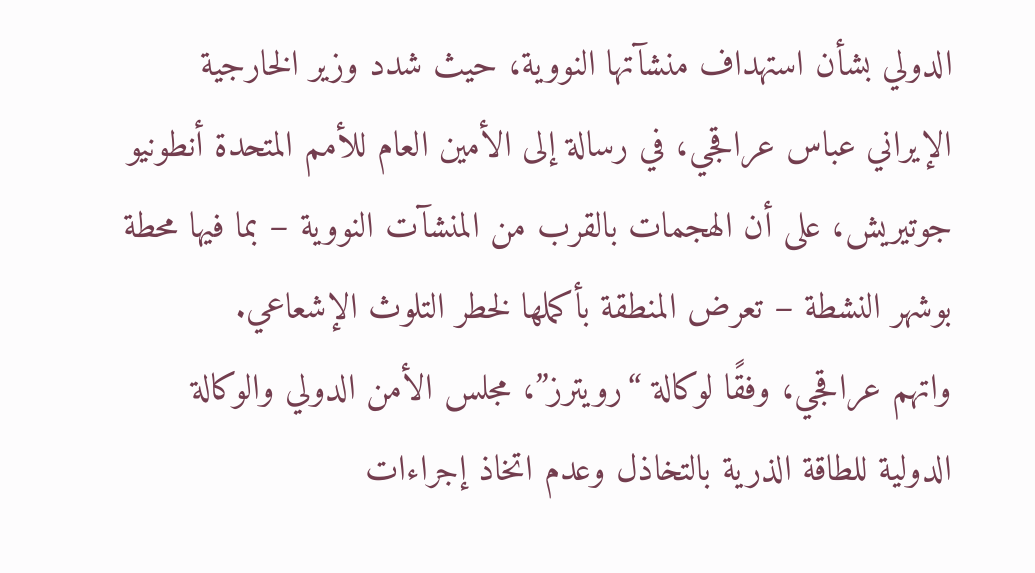الدولي بشأن استهداف منشآتها النووية، حيث شدد وزير الخارجية الإيراني عباس عراقجي، في رسالة إلى الأمين العام للأمم المتحدة أنطونيو جوتيريش، على أن الهجمات بالقرب من المنشآت النووية – بما فيها محطة بوشهر النشطة – تعرض المنطقة بأكملها لخطر التلوث الإشعاعي.
واتهم عراقجي، وفقًا لوكالة “رويترز”، مجلس الأمن الدولي والوكالة الدولية للطاقة الذرية بالتخاذل وعدم اتخاذ إجراءات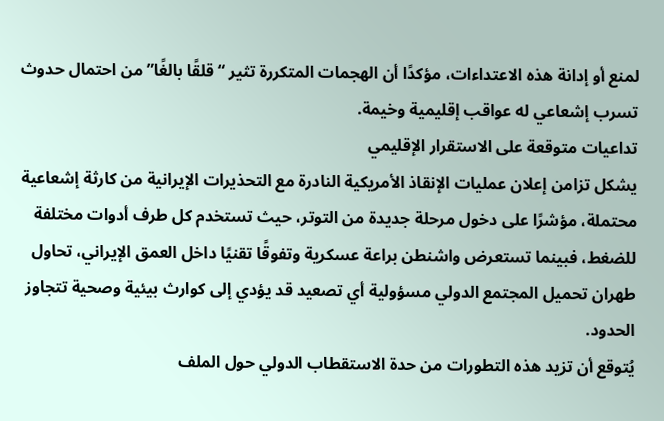لمنع أو إدانة هذه الاعتداءات، مؤكدًا أن الهجمات المتكررة تثير “قلقًا بالغًا” من احتمال حدوث تسرب إشعاعي له عواقب إقليمية وخيمة.
تداعيات متوقعة على الاستقرار الإقليمي
يشكل تزامن إعلان عمليات الإنقاذ الأمريكية النادرة مع التحذيرات الإيرانية من كارثة إشعاعية محتملة، مؤشرًا على دخول مرحلة جديدة من التوتر، حيث تستخدم كل طرف أدوات مختلفة للضغط، فبينما تستعرض واشنطن براعة عسكرية وتفوقًا تقنيًا داخل العمق الإيراني، تحاول طهران تحميل المجتمع الدولي مسؤولية أي تصعيد قد يؤدي إلى كوارث بيئية وصحية تتجاوز الحدود.
يُتوقع أن تزيد هذه التطورات من حدة الاستقطاب الدولي حول الملف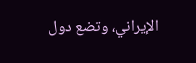الإيراني، وتضع دول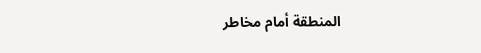المنطقة أمام مخاطر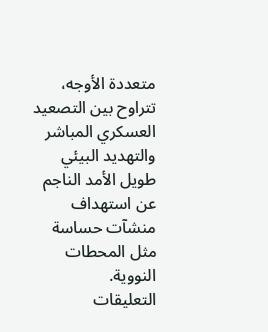متعددة الأوجه، تتراوح بين التصعيد العسكري المباشر والتهديد البيئي طويل الأمد الناجم عن استهداف منشآت حساسة مثل المحطات النووية.
التعليقات